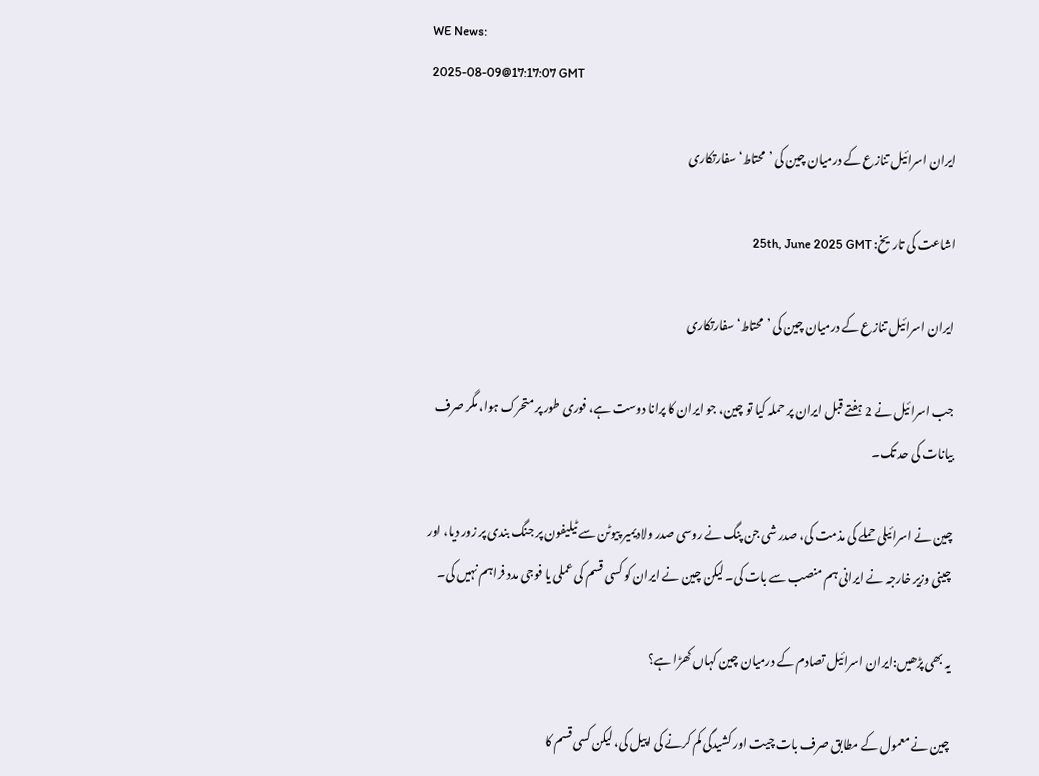WE News:
2025-08-09@17:17:07 GMT

ایران اسرائیل تنازع کے درمیان چین کی ’محتاط‘ سفارتکاری

اشاعت کی تاریخ: 25th, June 2025 GMT

ایران اسرائیل تنازع کے درمیان چین کی ’محتاط‘ سفارتکاری

جب اسرائیل نے 2 ہفتے قبل ایران پر حملہ کیا تو چین، جو ایران کا پرانا دوست ہے، فوری طور پر متحرک ہوا، مگر صرف بیانات کی حد تک۔

چین نے اسرائیلی حملے کی مذمت کی، صدر شی جن پنگ نے روسی صدر ولادیمیر پیوٹن سے ٹیلیفون پر جنگ بندی پر زور دیا، اور چینی وزیر خارجہ نے ایرانی ہم منصب سے بات کی۔ لیکن چین نے ایران کو کسی قسم کی عملی یا فوجی مدد فراہم نہیں کی۔

یہ بھی پڑھیں:ایران اسرائیل تصادم کے درمیان چین کہاں کھڑا ہے؟

چین نے معمول کے مطابق صرف بات چیت اور کشیدگی کم کرنے کی اپیل کی، لیکن کسی قسم کا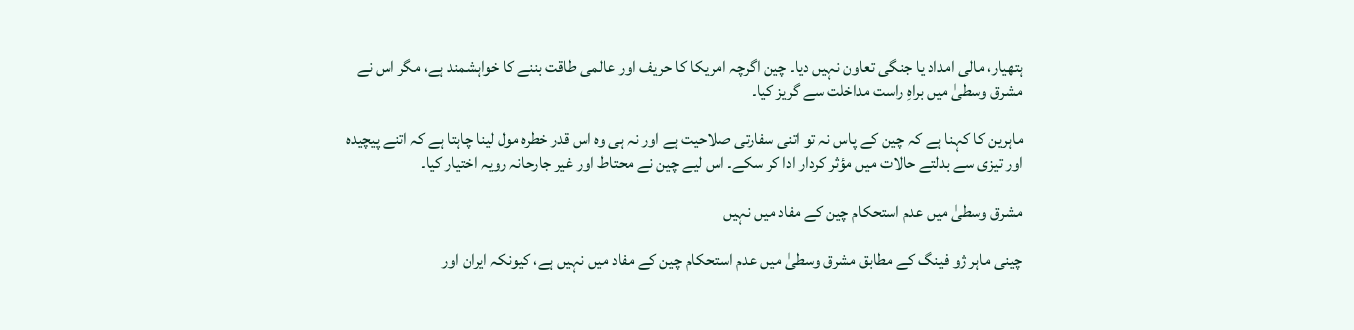ہتھیار، مالی امداد یا جنگی تعاون نہیں دیا۔ چین اگرچہ امریکا کا حریف اور عالمی طاقت بننے کا خواہشمند ہے، مگر اس نے مشرق وسطیٰ میں براہِ راست مداخلت سے گریز کیا۔

ماہرین کا کہنا ہے کہ چین کے پاس نہ تو اتنی سفارتی صلاحیت ہے اور نہ ہی وہ اس قدر خطرہ مول لینا چاہتا ہے کہ اتنے پیچیدہ اور تیزی سے بدلتے حالات میں مؤثر کردار ادا کر سکے۔ اس لیے چین نے محتاط اور غیر جارحانہ رویہ اختیار کیا۔

مشرق وسطیٰ میں عدم استحکام چین کے مفاد میں نہیں

چینی ماہر ژو فینگ کے مطابق مشرق وسطیٰ میں عدم استحکام چین کے مفاد میں نہیں ہے، کیونکہ ایران اور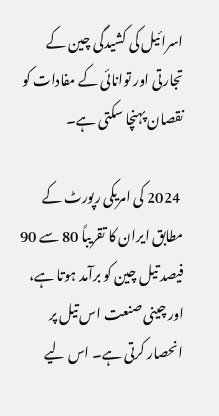اسرائیل کی کشیدگی چین کے تجارتی اور توانائی کے مفادات کو نقصان پہنچا سکتی ہے۔

 2024 کی امریکی رپورٹ کے مطابق ایران کا تقریباً 80 سے 90 فیصد تیل چین کو برآمد ہوتا ہے، اور چینی صنعت اس تیل پر انحصار کرتی ہے۔ اس لیے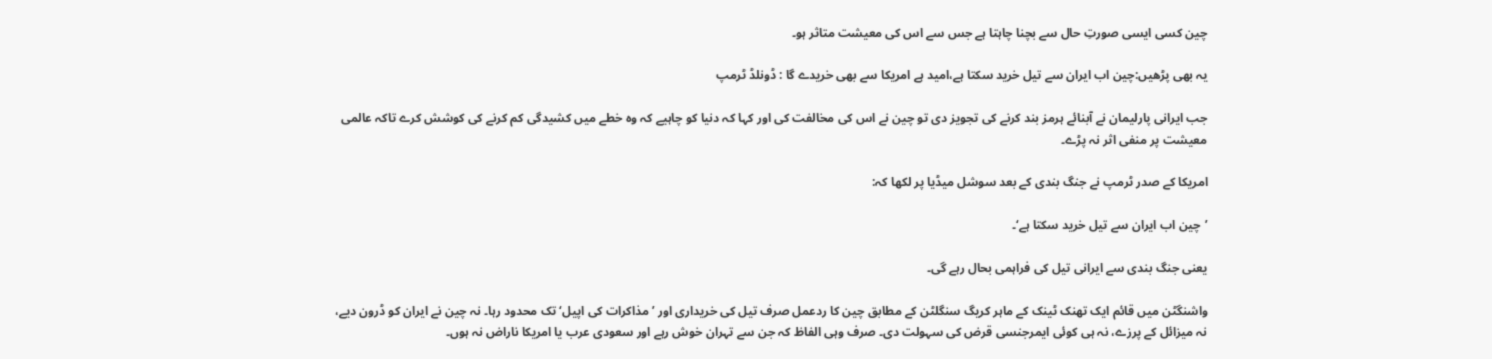چین کسی ایسی صورتِ حال سے بچنا چاہتا ہے جس سے اس کی معیشت متاثر ہو۔

یہ بھی پڑھیں:چین اب ایران سے تیل خرید سکتا ہے،امید ہے امریکا سے بھی خریدے گا : ڈونلڈ ٹرمپ

جب ایرانی پارلیمان نے آبنائے ہرمز بند کرنے کی تجویز دی تو چین نے اس کی مخالفت کی اور کہا کہ دنیا کو چاہیے کہ وہ خطے میں کشیدگی کم کرنے کی کوشش کرے تاکہ عالمی معیشت پر منفی اثر نہ پڑے۔

امریکا کے صدر ٹرمپ نے جنگ بندی کے بعد سوشل میڈیا پر لکھا کہ:

’چین اب ایران سے تیل خرید سکتا ہے‘۔

یعنی جنگ بندی سے ایرانی تیل کی فراہمی بحال رہے گی۔

واشنگٹن میں قائم ایک تھنک ٹینک کے ماہر کریگ سنگلٹن کے مطابق چین کا ردعمل صرف تیل کی خریداری اور ’مذاکرات کی اپیل‘ تک محدود رہا۔ نہ چین نے ایران کو ڈرون دیے، نہ میزائل کے پرزے، نہ ہی کوئی ایمرجنسی قرض کی سہولت دی۔ صرف وہی الفاظ کہ جن سے تہران خوش رہے اور سعودی عرب یا امریکا ناراض نہ ہوں۔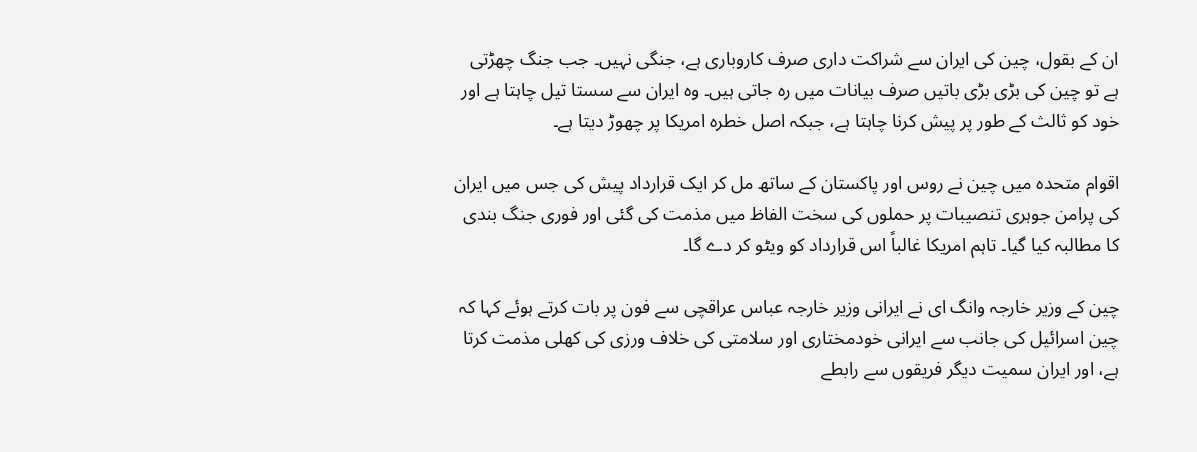ان کے بقول، چین کی ایران سے شراکت داری صرف کاروباری ہے، جنگی نہیں۔ جب جنگ چھڑتی ہے تو چین کی بڑی بڑی باتیں صرف بیانات میں رہ جاتی ہیں۔ وہ ایران سے سستا تیل چاہتا ہے اور خود کو ثالث کے طور پر پیش کرنا چاہتا ہے، جبکہ اصل خطرہ امریکا پر چھوڑ دیتا ہے۔

اقوام متحدہ میں چین نے روس اور پاکستان کے ساتھ مل کر ایک قرارداد پیش کی جس میں ایران کی پرامن جوہری تنصیبات پر حملوں کی سخت الفاظ میں مذمت کی گئی اور فوری جنگ بندی کا مطالبہ کیا گیا۔ تاہم امریکا غالباً اس قرارداد کو ویٹو کر دے گا۔

چین کے وزیر خارجہ وانگ ای نے ایرانی وزیر خارجہ عباس عراقچی سے فون پر بات کرتے ہوئے کہا کہ چین اسرائیل کی جانب سے ایرانی خودمختاری اور سلامتی کی خلاف ورزی کی کھلی مذمت کرتا ہے، اور ایران سمیت دیگر فریقوں سے رابطے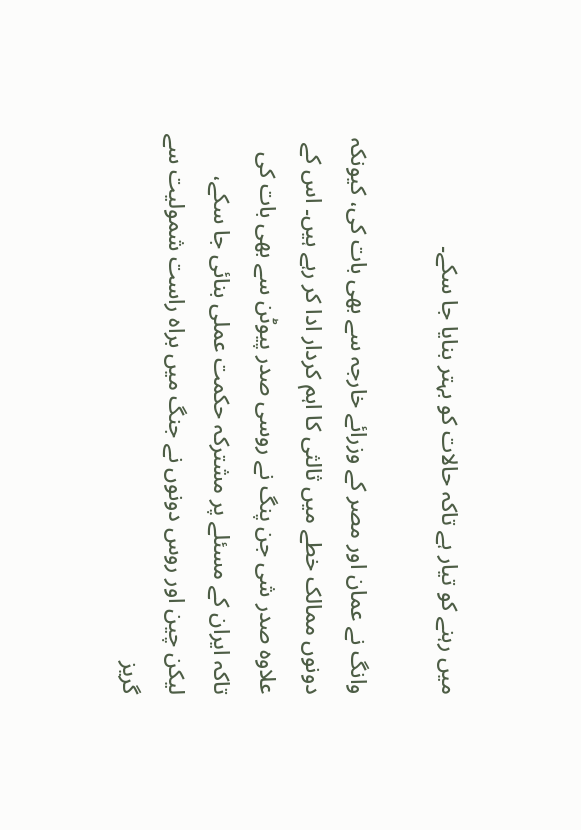میں رہنے کو تیار ہے تاکہ حالات کو بہتر بنایا جا سکے۔

وانگ نے عمان اور مصر کے وزرائے خارجہ سے بھی بات کی، کیونکہ دونوں ممالک خطے میں ثالثی کا اہم کردار ادا کر رہے ہیں۔ اس کے علاوہ صدر شی جن پنگ نے روسی صدر پیوٹن سے بھی بات کی تاکہ ایران کے مسئلے پر مشترکہ حکمت عملی بنائی جا سکے، لیکن چین اور روس دونوں نے جنگ میں براہ راست شمولیت سے گریز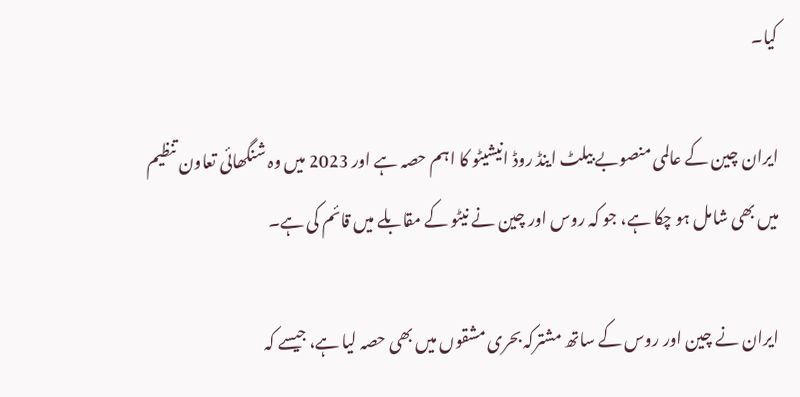کیا۔

ایران چین کے عالمی منصوبے بیلٹ اینڈ روڈ انیشیٹو کا اہم حصہ ہے اور 2023 میں وہ شنگھائی تعاون تنظیم میں بھی شامل ہو چکا ہے، جو کہ روس اور چین نے نیٹو کے مقابلے میں قائم کی ہے۔

ایران نے چین اور روس کے ساتھ مشترکہ بحری مشقوں میں بھی حصہ لیا ہے، جیسے کہ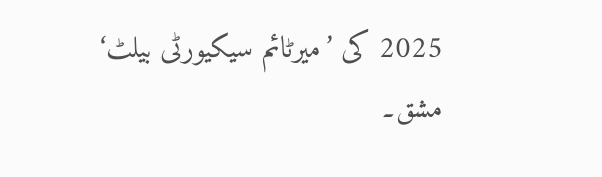2025 کی ’میرٹائم سیکیورٹی بیلٹ‘ مشق۔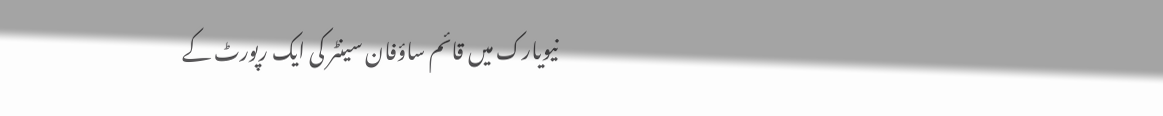نیویارک میں قائم ساؤفان سینٹر کی ایک رپورٹ کے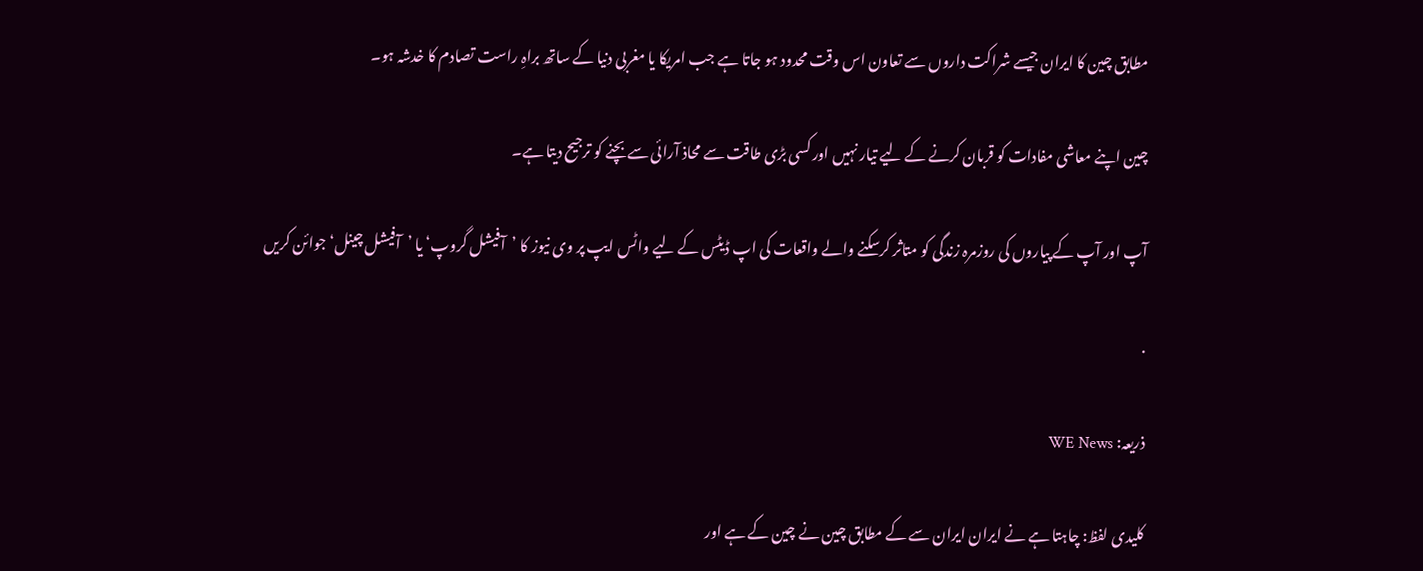مطابق چین کا ایران جیسے شراکت داروں سے تعاون اس وقت محدود ہو جاتا ہے جب امریکا یا مغربی دنیا کے ساتھ براہِ راست تصادم کا خدشہ ہو۔

چین اپنے معاشی مفادات کو قربان کرنے کے لیے تیار نہیں اور کسی بڑی طاقت سے محاذ آرائی سے بچنے کو ترجیح دیتا ہے۔

آپ اور آپ کے پیاروں کی روزمرہ زندگی کو متاثر کرسکنے والے واقعات کی اپ ڈیٹس کے لیے واٹس ایپ پر وی نیوز کا ’آفیشل گروپ‘ یا ’آفیشل چینل‘ جوائن کریں

.

ذریعہ: WE News

کلیدی لفظ: چاہتا ہے نے ایران ایران سے کے مطابق چین نے چین کے ہے اور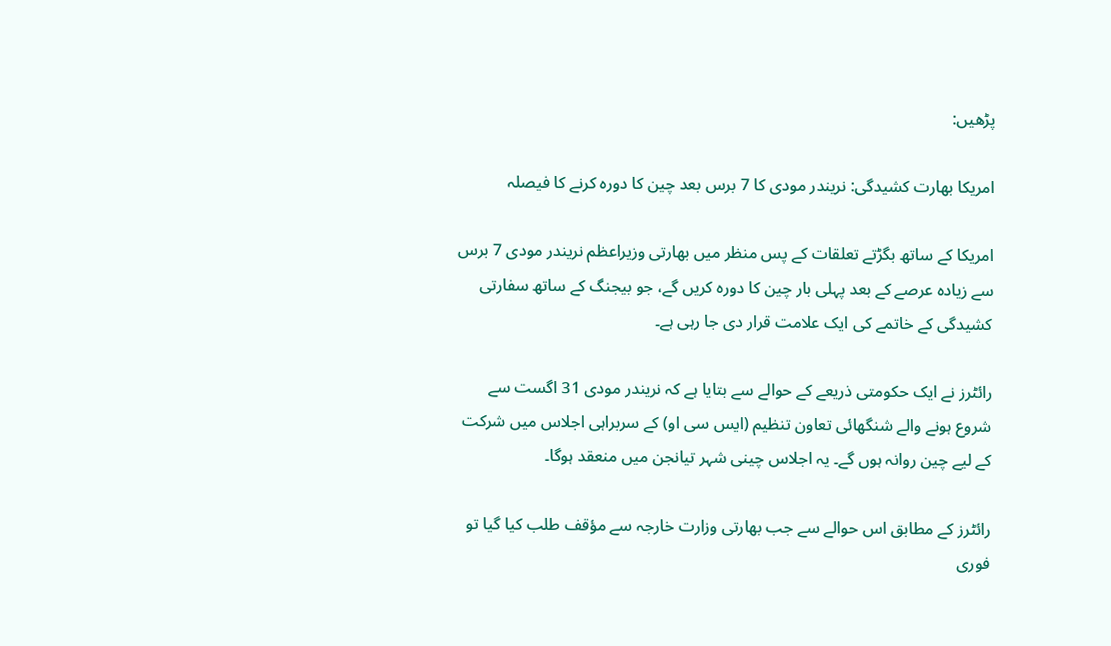پڑھیں:

امریکا بھارت کشیدگی: نریندر مودی کا 7 برس بعد چین کا دورہ کرنے کا فیصلہ

امریکا کے ساتھ بگڑتے تعلقات کے پس منظر میں بھارتی وزیراعظم نریندر مودی 7 برس سے زیادہ عرصے کے بعد پہلی بار چین کا دورہ کریں گے، جو بیجنگ کے ساتھ سفارتی کشیدگی کے خاتمے کی ایک علامت قرار دی جا رہی ہے۔

رائٹرز نے ایک حکومتی ذریعے کے حوالے سے بتایا ہے کہ نریندر مودی 31 اگست سے شروع ہونے والے شنگھائی تعاون تنظیم (ایس سی او) کے سربراہی اجلاس میں شرکت کے لیے چین روانہ ہوں گے۔ یہ اجلاس چینی شہر تیانجن میں منعقد ہوگا۔

رائٹرز کے مطابق اس حوالے سے جب بھارتی وزارت خارجہ سے مؤقف طلب کیا گیا تو فوری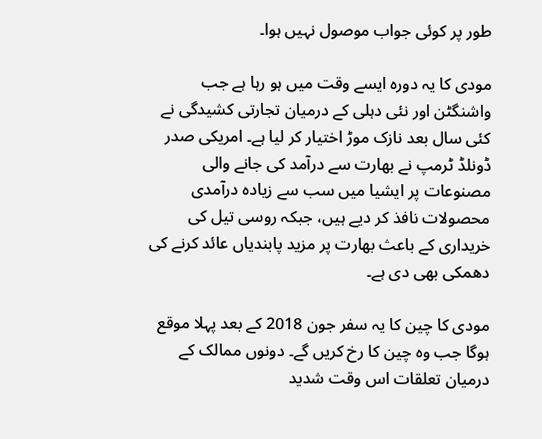طور پر کوئی جواب موصول نہیں ہوا۔

مودی کا یہ دورہ ایسے وقت میں ہو رہا ہے جب واشنگٹن اور نئی دہلی کے درمیان تجارتی کشیدگی نے کئی سال بعد نازک موڑ اختیار کر لیا ہے۔ امریکی صدر ڈونلڈ ٹرمپ نے بھارت سے درآمد کی جانے والی مصنوعات پر ایشیا میں سب سے زیادہ درآمدی محصولات نافذ کر دیے ہیں، جبکہ روسی تیل کی خریداری کے باعث بھارت پر مزید پابندیاں عائد کرنے کی دھمکی بھی دی ہے۔

مودی کا چین کا یہ سفر جون 2018 کے بعد پہلا موقع ہوگا جب وہ چین کا رخ کریں گے۔ دونوں ممالک کے درمیان تعلقات اس وقت شدید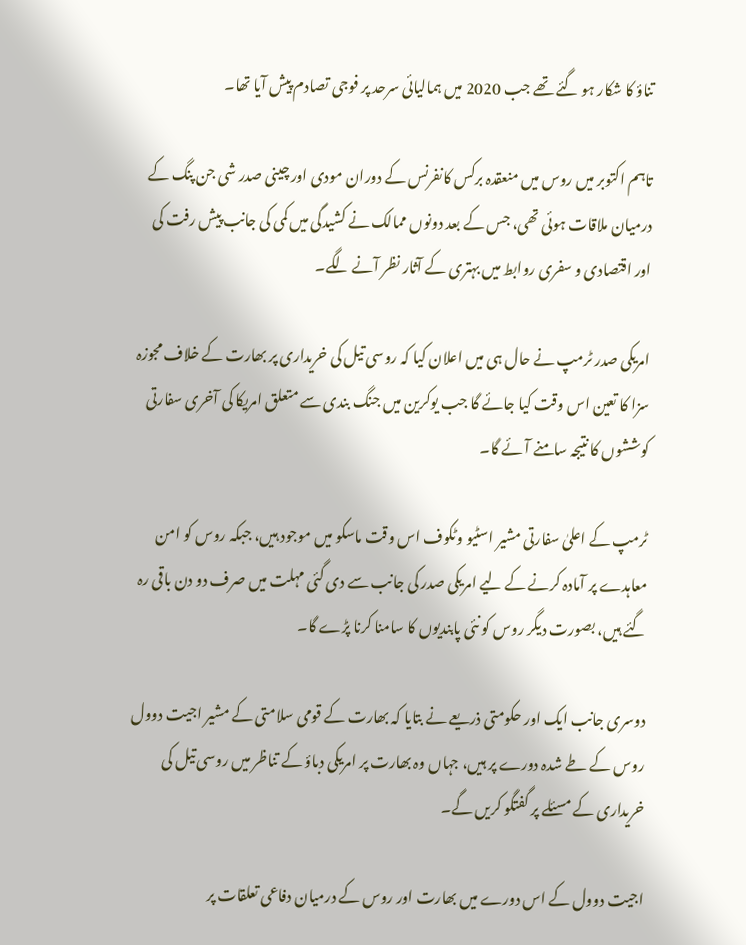تناؤ کا شکار ہو گئے تھے جب 2020 میں ہمالیائی سرحد پر فوجی تصادم پیش آیا تھا۔

تاہم اکتوبر میں روس میں منعقدہ برکس کانفرنس کے دوران مودی اور چینی صدر شی جن پنگ کے درمیان ملاقات ہوئی تھی، جس کے بعد دونوں ممالک نے کشیدگی میں کمی کی جانب پیش رفت کی اور اقتصادی و سفری روابط میں بہتری کے آثار نظر آنے لگے۔

امریکی صدر ٹرمپ نے حال ہی میں اعلان کیا کہ روسی تیل کی خریداری پر بھارت کے خلاف مجوزہ سزا کا تعین اس وقت کیا جائے گا جب یوکرین میں جنگ بندی سے متعلق امریکا کی آخری سفارتی کوششوں کا نتیجہ سامنے آئے گا۔

ٹرمپ کے اعلیٰ سفارتی مشیر اسٹیو وٹکوف اس وقت ماسکو میں موجود ہیں، جبکہ روس کو امن معاہدے پر آمادہ کرنے کے لیے امریکی صدر کی جانب سے دی گئی مہلت میں صرف دو دن باقی رہ گئے ہیں، بصورت دیگر روس کو نئی پابندیوں کا سامنا کرنا پڑے گا۔

دوسری جانب ایک اور حکومتی ذریعے نے بتایا کہ بھارت کے قومی سلامتی کے مشیر اجیت دوول روس کے طے شدہ دورے پر ہیں، جہاں وہ بھارت پر امریکی دباؤ کے تناظر میں روسی تیل کی خریداری کے مسئلے پر گفتگو کریں گے۔

اجیت دوول کے اس دورے میں بھارت اور روس کے درمیان دفاعی تعلقات پر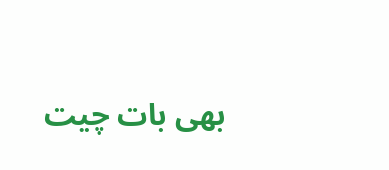بھی بات چیت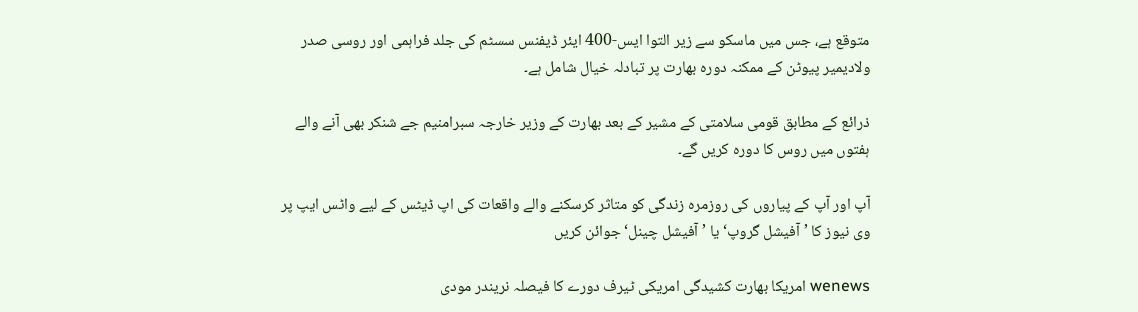متوقع ہے، جس میں ماسکو سے زیر التوا ایس-400 ایئر ڈیفنس سسٹم کی جلد فراہمی اور روسی صدر ولادیمیر پیوٹن کے ممکنہ دورہ بھارت پر تبادلہ خیال شامل ہے۔

ذرائع کے مطابق قومی سلامتی کے مشیر کے بعد بھارت کے وزیر خارجہ سبرامنیم جے شنکر بھی آنے والے ہفتوں میں روس کا دورہ کریں گے۔

آپ اور آپ کے پیاروں کی روزمرہ زندگی کو متاثر کرسکنے والے واقعات کی اپ ڈیٹس کے لیے واٹس ایپ پر وی نیوز کا ’آفیشل گروپ‘ یا ’آفیشل چینل‘ جوائن کریں

wenews امریکا بھارت کشیدگی امریکی ٹیرف دورے کا فیصلہ نریندر مودی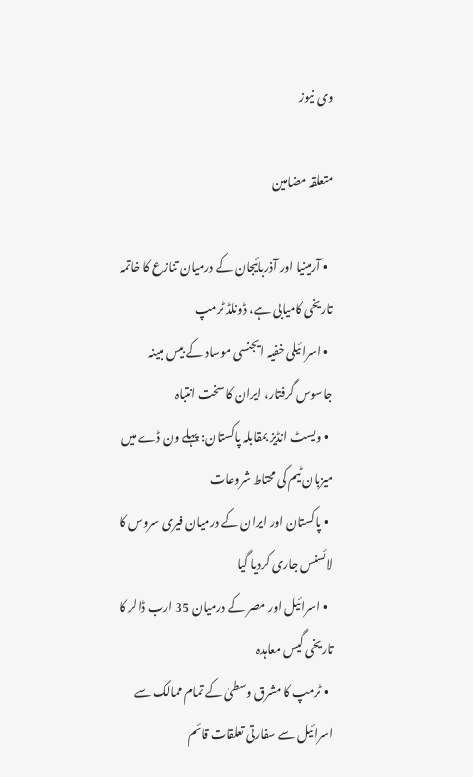وی نیوز

متعلقہ مضامین

  • آرمینیا اور آذربائیجان کے درمیان تنازع کا خاتمہ تاریخی کامیابی ہے، ڈونلڈ ٹرمپ
  • اسرائیلی خفیہ ایجنسی موساد کے بیس مبینہ جاسوس گرفتار، ایران کا سخت انتباہ
  • ویسٹ انڈیز بمقابلہ پاکستان: پہلے ون ڈے میں میزبان ٹیم کی محتاط شروعات
  • پاکستان اور ایران کے درمیان فیری سروس کا لائسنس جاری کردیا گیا
  • اسرائیل اور مصر کے درمیان 35 ارب ڈالر کا تاریخی گیس معاہدہ
  • ٹرمپ کا مشرق وسطیٰ کے تمام ممالک سے اسرائیل سے سفارتی تعلقات قائم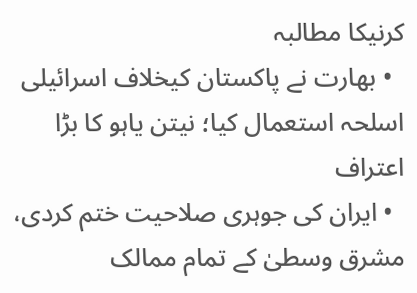کرنیکا مطالبہ
  • بھارت نے پاکستان کیخلاف اسرائیلی اسلحہ استعمال کیا؛ نیتن یاہو کا بڑا اعتراف
  • ایران کی جوہری صلاحیت ختم کردی، مشرق وسطیٰ کے تمام ممالک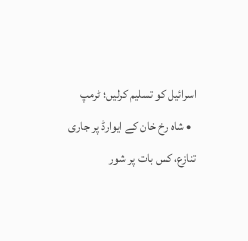اسرائیل کو تسلیم کرلیں؛ ٹرمپ
  • شاہ رخ خان کے ایوارڈ پر جاری تنازع، کس بات پر شور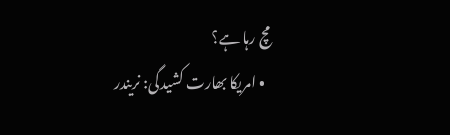مچ رہا ہے؟
  • امریکا بھارت کشیدگی: نریندر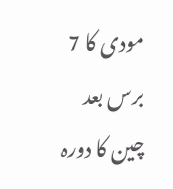مودی کا 7 برس بعد چین کا دورہ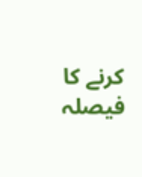کرنے کا فیصلہ